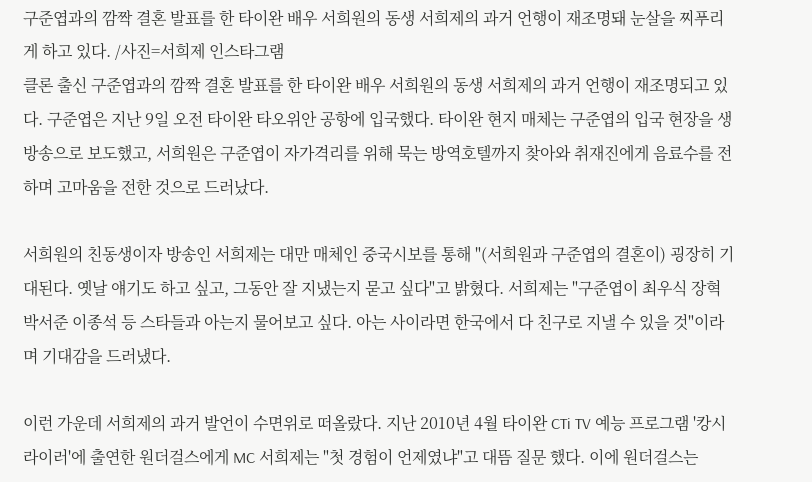구준엽과의 깜짝 결혼 발표를 한 타이완 배우 서희원의 동생 서희제의 과거 언행이 재조명돼 눈살을 찌푸리게 하고 있다. /사진=서희제 인스타그램
클론 출신 구준엽과의 깜짝 결혼 발표를 한 타이완 배우 서희원의 동생 서희제의 과거 언행이 재조명되고 있다. 구준엽은 지난 9일 오전 타이완 타오위안 공항에 입국했다. 타이완 현지 매체는 구준엽의 입국 현장을 생방송으로 보도했고, 서희원은 구준엽이 자가격리를 위해 묵는 방역호텔까지 찾아와 취재진에게 음료수를 전하며 고마움을 전한 것으로 드러났다.

서희원의 친동생이자 방송인 서희제는 대만 매체인 중국시보를 통해 "(서희원과 구준엽의 결혼이) 굉장히 기대된다. 옛날 얘기도 하고 싶고, 그동안 잘 지냈는지 묻고 싶다"고 밝혔다. 서희제는 "구준엽이 최우식 장혁 박서준 이종석 등 스타들과 아는지 물어보고 싶다. 아는 사이라면 한국에서 다 친구로 지낼 수 있을 것"이라며 기대감을 드러냈다.

이런 가운데 서희제의 과거 발언이 수면위로 떠올랐다. 지난 2010년 4월 타이완 CTi TV 예능 프로그램 '캉시 라이러'에 출연한 원더걸스에게 MC 서희제는 "첫 경험이 언제였냐"고 대뜸 질문 했다. 이에 원더걸스는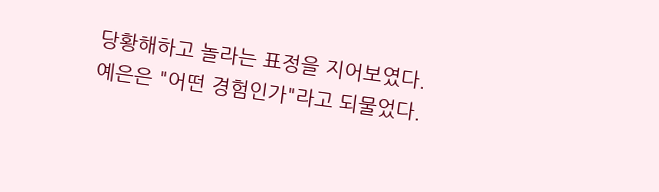당황해하고 놀라는 표정을 지어보였다. 예은은 "어떤 경험인가"라고 되물었다.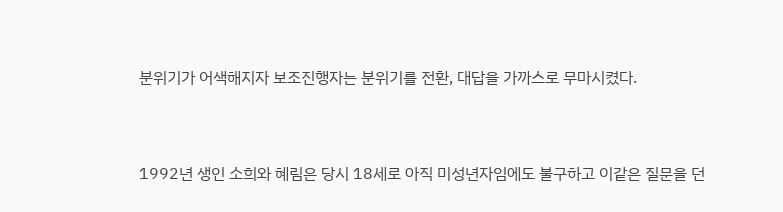분위기가 어색해지자 보조진행자는 분위기를 전환, 대답을 가까스로 무마시켰다.


1992년 생인 소희와 혜림은 당시 18세로 아직 미성년자임에도 불구하고 이같은 질문을 던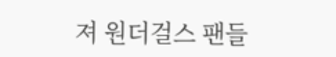져 원더걸스 팬들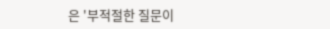은 '부적절한 질문이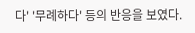다' '무례하다' 등의 반응을 보였다.